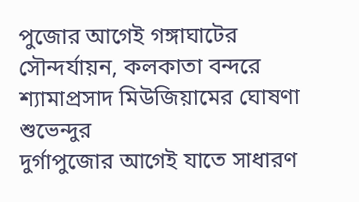পুজোর আগেই গঙ্গাঘাটের সৌন্দর্যায়ন, কলকাতা বন্দরে শ্যামাপ্রসাদ মিউজিয়ামের ঘোষণা শুভেন্দুর
দুর্গাপুজোর আগেই যাতে সাধারণ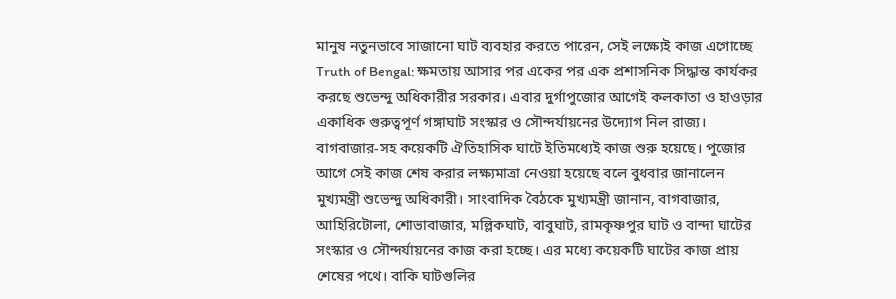মানুষ নতুনভাবে সাজানো ঘাট ব্যবহার করতে পারেন, সেই লক্ষ্যেই কাজ এগোচ্ছে
Truth of Bengal: ক্ষমতায় আসার পর একের পর এক প্রশাসনিক সিদ্ধান্ত কার্যকর করছে শুভেন্দু অধিকারীর সরকার। এবার দুর্গাপুজোর আগেই কলকাতা ও হাওড়ার একাধিক গুরুত্বপূর্ণ গঙ্গাঘাট সংস্কার ও সৌন্দর্যায়নের উদ্যোগ নিল রাজ্য। বাগবাজার-সহ কয়েকটি ঐতিহাসিক ঘাটে ইতিমধ্যেই কাজ শুরু হয়েছে। পুজোর আগে সেই কাজ শেষ করার লক্ষ্যমাত্রা নেওয়া হয়েছে বলে বুধবার জানালেন মুখ্যমন্ত্রী শুভেন্দু অধিকারী। সাংবাদিক বৈঠকে মুখ্যমন্ত্রী জানান, বাগবাজার, আহিরিটোলা, শোভাবাজার, মল্লিকঘাট, বাবুঘাট, রামকৃষ্ণপুর ঘাট ও বান্দা ঘাটের সংস্কার ও সৌন্দর্যায়নের কাজ করা হচ্ছে। এর মধ্যে কয়েকটি ঘাটের কাজ প্রায় শেষের পথে। বাকি ঘাটগুলির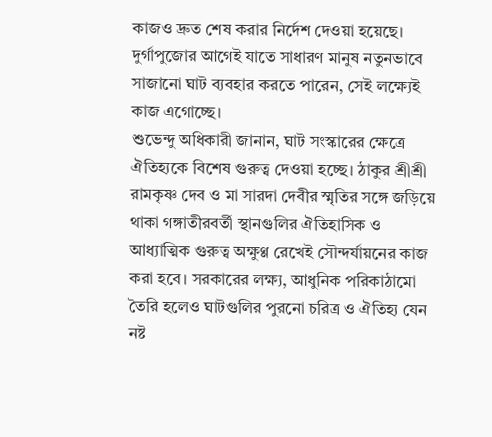কাজও দ্রুত শেষ করার নির্দেশ দেওয়া হয়েছে। দুর্গাপুজোর আগেই যাতে সাধারণ মানুষ নতুনভাবে সাজানো ঘাট ব্যবহার করতে পারেন, সেই লক্ষ্যেই কাজ এগোচ্ছে।
শুভেন্দু অধিকারী জানান, ঘাট সংস্কারের ক্ষেত্রে ঐতিহ্যকে বিশেষ গুরুত্ব দেওয়া হচ্ছে। ঠাকুর শ্রীশ্রী রামকৃষ্ণ দেব ও মা সারদা দেবীর স্মৃতির সঙ্গে জড়িয়ে থাকা গঙ্গাতীরবর্তী স্থানগুলির ঐতিহাসিক ও আধ্যাত্মিক গুরুত্ব অক্ষুণ্ণ রেখেই সৌন্দর্যায়নের কাজ করা হবে। সরকারের লক্ষ্য, আধুনিক পরিকাঠামো তৈরি হলেও ঘাটগুলির পুরনো চরিত্র ও ঐতিহ্য যেন নষ্ট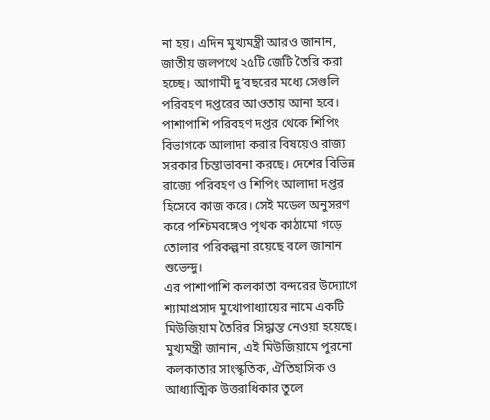না হয়। এদিন মুখ্যমন্ত্রী আরও জানান, জাতীয় জলপথে ২৫টি জেটি তৈরি করা হচ্ছে। আগামী দু’বছরের মধ্যে সেগুলি পরিবহণ দপ্তরের আওতায় আনা হবে। পাশাপাশি পরিবহণ দপ্তর থেকে শিপিং বিভাগকে আলাদা করার বিষয়েও রাজ্য সরকার চিন্তাভাবনা করছে। দেশের বিভিন্ন রাজ্যে পরিবহণ ও শিপিং আলাদা দপ্তর হিসেবে কাজ করে। সেই মডেল অনুসরণ করে পশ্চিমবঙ্গেও পৃথক কাঠামো গড়ে তোলার পরিকল্পনা রয়েছে বলে জানান শুভেন্দু।
এর পাশাপাশি কলকাতা বন্দরের উদ্যোগে শ্যামাপ্রসাদ মুখোপাধ্যায়ের নামে একটি মিউজিয়াম তৈরির সিদ্ধান্ত নেওয়া হয়েছে। মুখ্যমন্ত্রী জানান, এই মিউজিয়ামে পুরনো কলকাতার সাংস্কৃতিক, ঐতিহাসিক ও আধ্যাত্মিক উত্তরাধিকার তুলে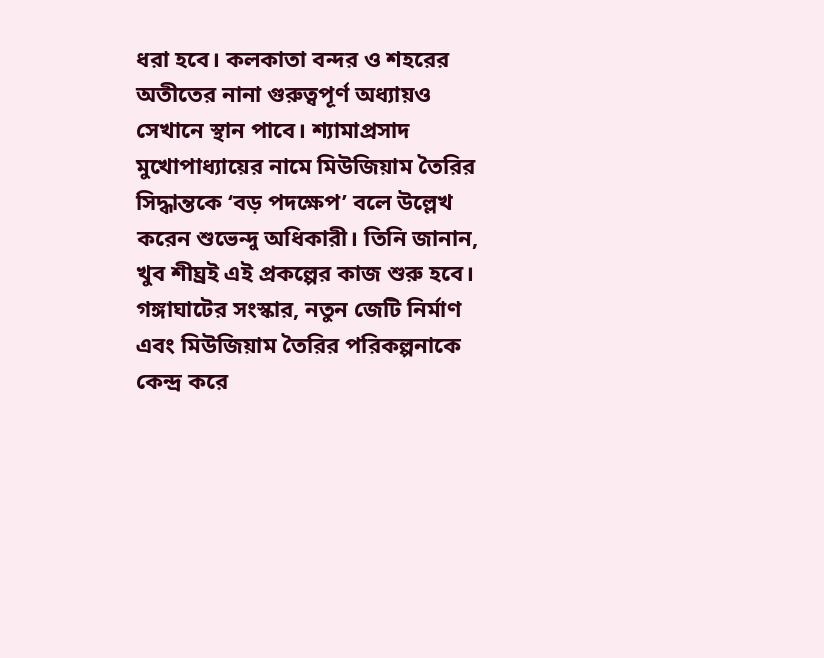ধরা হবে। কলকাতা বন্দর ও শহরের অতীতের নানা গুরুত্বপূর্ণ অধ্যায়ও সেখানে স্থান পাবে। শ্যামাপ্রসাদ মুখোপাধ্যায়ের নামে মিউজিয়াম তৈরির সিদ্ধান্তকে ‘বড় পদক্ষেপ’ বলে উল্লেখ করেন শুভেন্দু অধিকারী। তিনি জানান, খুব শীঘ্রই এই প্রকল্পের কাজ শুরু হবে। গঙ্গাঘাটের সংস্কার, নতুন জেটি নির্মাণ এবং মিউজিয়াম তৈরির পরিকল্পনাকে কেন্দ্র করে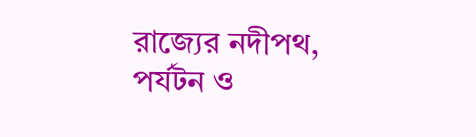রাজ্যের নদীপথ, পর্যটন ও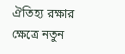ঐতিহ্য রক্ষার ক্ষেত্রে নতুন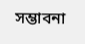সম্ভাবনা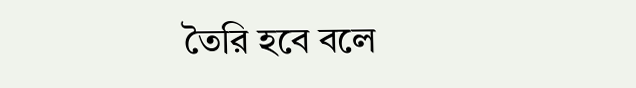তৈরি হবে বলে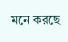মনে করছে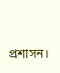প্রশাসন।